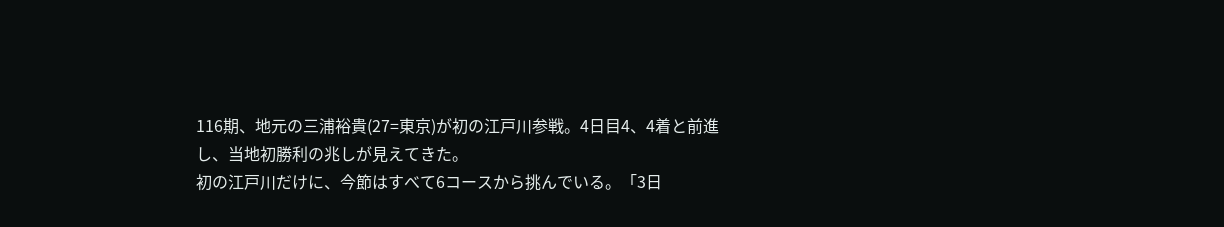116期、地元の三浦裕貴(27=東京)が初の江戸川参戦。4日目4、4着と前進し、当地初勝利の兆しが見えてきた。
初の江戸川だけに、今節はすべて6コースから挑んでいる。「3日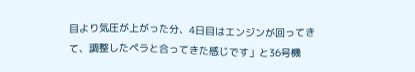目より気圧が上がった分、4日目はエンジンが回ってきて、調整したペラと合ってきた感じです」と36号機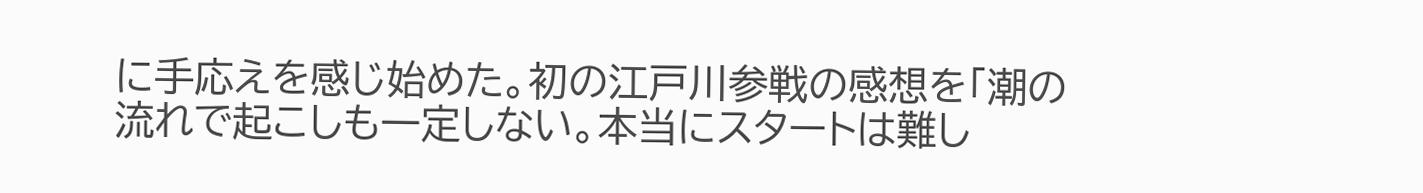に手応えを感じ始めた。初の江戸川参戦の感想を「潮の流れで起こしも一定しない。本当にスタートは難し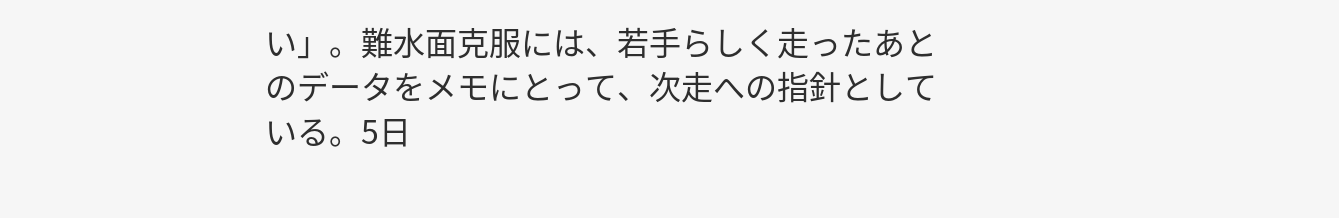い」。難水面克服には、若手らしく走ったあとのデータをメモにとって、次走への指針としている。5日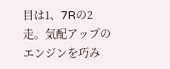目は1、7Rの2走。気配アップのエンジンを巧み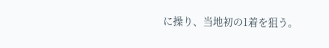に操り、当地初の1着を狙う。